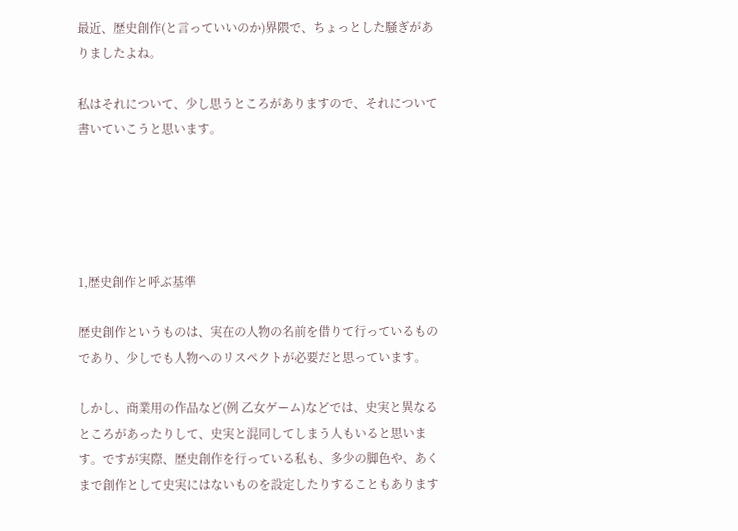最近、歴史創作(と言っていいのか)界隈で、ちょっとした騒ぎがありましたよね。

私はそれについて、少し思うところがありますので、それについて書いていこうと思います。





1,歴史創作と呼ぶ基準

歴史創作というものは、実在の人物の名前を借りて行っているものであり、少しでも人物へのリスペクトが必要だと思っています。

しかし、商業用の作品など(例 乙女ゲーム)などでは、史実と異なるところがあったりして、史実と混同してしまう人もいると思います。ですが実際、歴史創作を行っている私も、多少の脚色や、あくまで創作として史実にはないものを設定したりすることもあります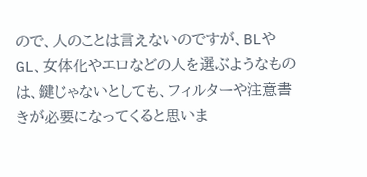ので、人のことは言えないのですが、BLやGL、女体化やエロなどの人を選ぶようなものは、鍵じゃないとしても、フィルターや注意書きが必要になってくると思いま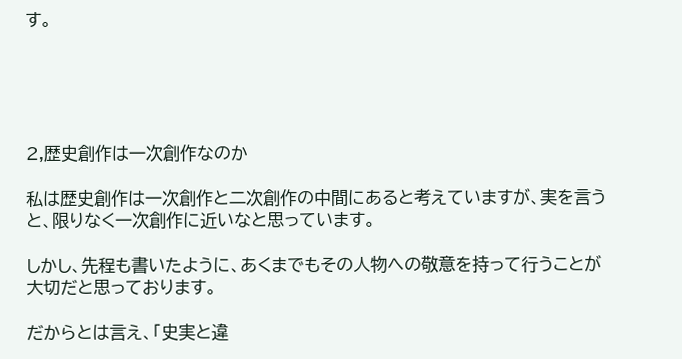す。





2,歴史創作は一次創作なのか

私は歴史創作は一次創作と二次創作の中間にあると考えていますが、実を言うと、限りなく一次創作に近いなと思っています。

しかし、先程も書いたように、あくまでもその人物への敬意を持って行うことが大切だと思っております。

だからとは言え、「史実と違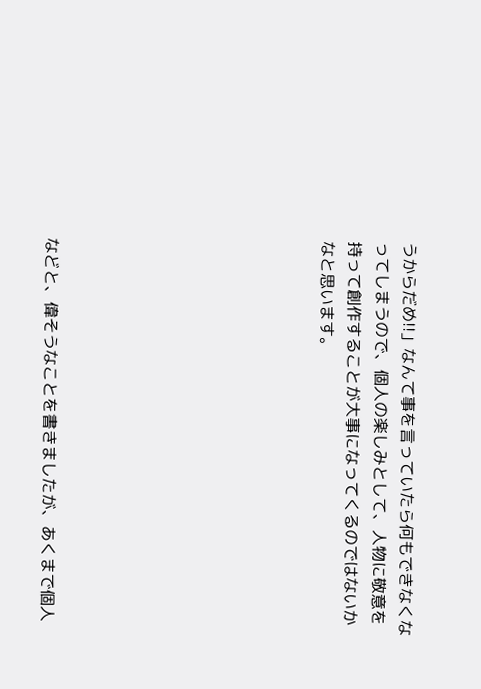うからだめ!!」なんて事を言っていたら何もできなくなってしまうので、個人の楽しみとして、人物に敬意を持って創作することが大事になってくるのではないかなと思います。









などと、偉そうなことを書きましたが、あくまで個人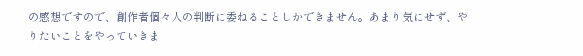の感想ですので、創作者個々人の判断に委ねることしかできません。あまり気にせず、やりたいことをやっていきま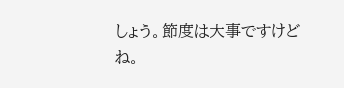しょう。節度は大事ですけどね。